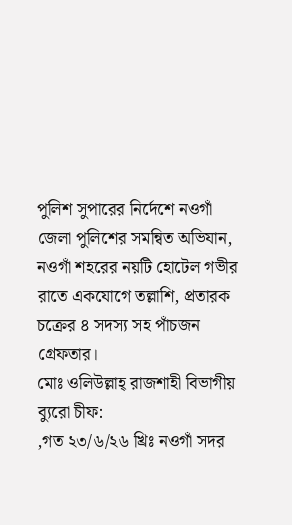পুলিশ সুপারের নির্দেশে নওগাঁ জেলা পুলিশের সমন্বিত অভিযান, নওগাঁ শহরের নয়টি হোটেল গভীর রাতে একযোগে তল্লাশি, প্রতারক চক্রের ৪ সদস্য সহ পাঁচজন গ্রেফতার।
মোঃ ওলিউল্লাহ্ রাজশাহী বিভাগীয় ব্যুরো চীফ:
,গত ২৩/৬/২৬ খ্রিঃ নওগাঁ সদর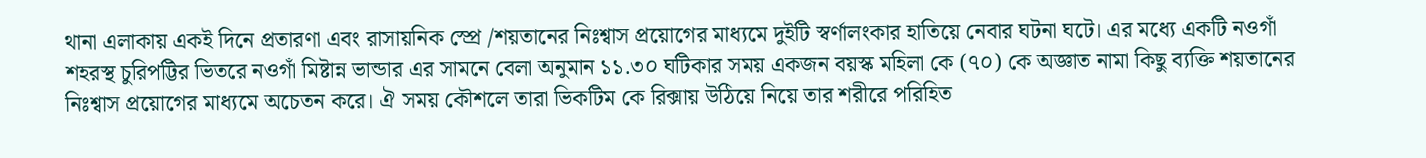থানা এলাকায় একই দিনে প্রতারণা এবং রাসায়নিক স্প্রে /শয়তানের নিঃশ্বাস প্রয়োগের মাধ্যমে দুইটি স্বর্ণালংকার হাতিয়ে নেবার ঘটনা ঘটে। এর মধ্যে একটি নওগাঁ শহরস্থ চুরিপট্টির ভিতরে নওগাঁ মিষ্টান্ন ভান্ডার এর সামনে বেলা অনুমান ১১.৩০ ঘটিকার সময় একজন বয়স্ক মহিলা কে (৭০) কে অজ্ঞাত নামা কিছু ব্যক্তি শয়তানের নিঃশ্বাস প্রয়োগের মাধ্যমে অচেতন করে। ঐ সময় কৌশলে তারা ভিকটিম কে রিক্সায় উঠিয়ে নিয়ে তার শরীরে পরিহিত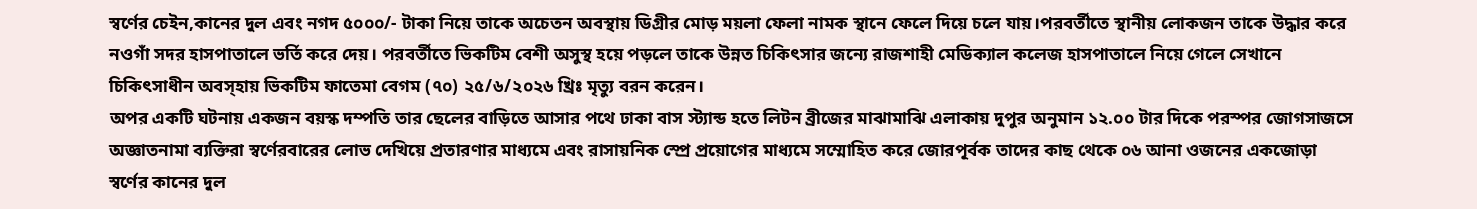স্বর্ণের চেইন,কানের দুল এবং নগদ ৫০০০/- টাকা নিয়ে তাকে অচেতন অবস্থায় ডিগ্রীর মোড় ময়লা ফেলা নামক স্থানে ফেলে দিয়ে চলে যায়।পরবর্তীতে স্থানীয় লোকজন তাকে উদ্ধার করে নওগাঁ সদর হাসপাতালে ভর্তি করে দেয়। পরবর্তীতে ভিকটিম বেশী অসুস্থ হয়ে পড়লে তাকে উন্নত চিকিৎসার জন্যে রাজশাহী মেডিক্যাল কলেজ হাসপাতালে নিয়ে গেলে সেখানে চিকিৎসাধীন অবস্হায় ভিকটিম ফাতেমা বেগম (৭০) ২৫/৬/২০২৬ খ্রিঃ মৃত্যু বরন করেন।
অপর একটি ঘটনায় একজন বয়স্ক দম্পতি তার ছেলের বাড়িতে আসার পথে ঢাকা বাস স্ট্যান্ড হতে লিটন ব্রীজের মাঝামাঝি এলাকায় দুপুর অনুমান ১২.০০ টার দিকে পরস্পর জোগসাজসে অজ্ঞাতনামা ব্যক্তিরা স্বর্ণেরবারের লোভ দেখিয়ে প্রতারণার মাধ্যমে এবং রাসায়নিক স্প্রে প্রয়োগের মাধ্যমে সম্মোহিত করে জোরপূর্বক তাদের কাছ থেকে ০৬ আনা ওজনের একজোড়া স্বর্ণের কানের দুল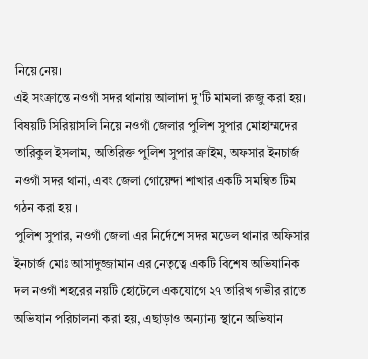নিয়ে নেয়।
এই সংক্রান্তে নওগাঁ সদর থানায় আলাদা দু'টি মামলা রুজু করা হয়। বিষয়টি সিরিয়াসলি নিয়ে নওগাঁ জেলার পুলিশ সুপার মোহাম্মদের তারিকুল ইসলাম, অতিরিক্ত পুলিশ সুপার ক্রাইম, অফসার ইনচার্জ নওগাঁ সদর থানা, এবং জেলা গোয়েন্দা শাখার একটি সমন্বিত টিম গঠন করা হয় ।
পুলিশ সুপার, নওগাঁ জেলা এর নির্দেশে সদর মডেল থানার অফিসার ইনচার্জ মোঃ আসাদুজ্জামান এর নেতৃত্বে একটি বিশেষ অভিযানিক দল নওগাঁ শহরের নয়টি হোটেলে একযোগে ২৭ তারিখ গভীর রাতে অভিযান পরিচালনা করা হয়, এছাড়াও অন্যান্য স্থানে অভিযান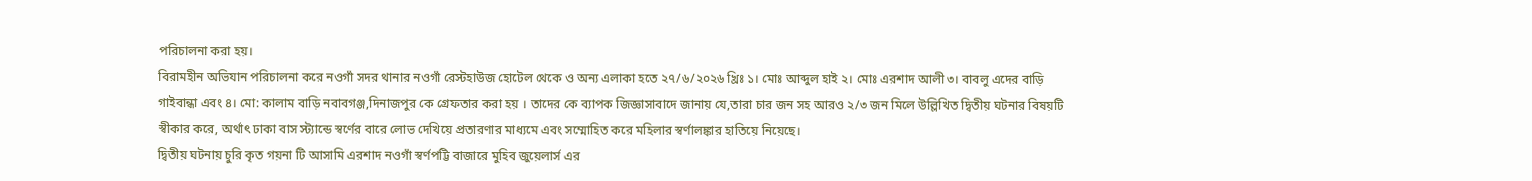পরিচালনা করা হয়।
বিরামহীন অভিযান পরিচালনা করে নওগাঁ সদর থানার নওগাঁ রেস্টহাউজ হোটেল থেকে ও অন্য এলাকা হতে ২৭/৬/২০২৬ খ্রিঃ ১। মোঃ আব্দুল হাই ২। মোঃ এরশাদ আলী ৩। বাবলু এদের বাড়ি গাইবান্ধা এবং ৪। মো: কালাম বাড়ি নবাবগঞ্জ,দিনাজপুর কে গ্রেফতার করা হয় । তাদের কে ব্যাপক জিজ্ঞাসাবাদে জানায় যে,তারা চার জন সহ আরও ২/৩ জন মিলে উল্লিখিত দ্বিতীয় ঘটনার বিষয়টি স্বীকার করে, অর্থাৎ ঢাকা বাস স্ট্যান্ডে স্বর্ণের বারে লোভ দেখিয়ে প্রতারণার মাধ্যমে এবং সম্মোহিত করে মহিলার স্বর্ণালঙ্কার হাতিয়ে নিয়েছে।
দ্বিতীয় ঘটনায় চুরি কৃত গয়না টি আসামি এরশাদ নওগাঁ স্বর্ণপট্টি বাজারে মুহিব জুয়েলার্স এর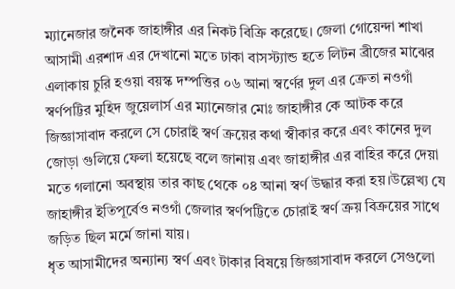ম্যানেজার জনৈক জাহাঙ্গীর এর নিকট বিক্রি করেছে। জেলা গোয়েন্দা শাখা আসামী এরশাদ এর দেখানো মতে ঢাকা বাসস্ট্যান্ড হতে লিটন ব্রীজের মাঝের এলাকায় চুরি হওয়া বয়স্ক দম্পত্তির ০৬ আনা স্বর্ণের দুল এর ক্রেতা নওগাঁ স্বর্ণপট্টির মুহিদ জুয়েলার্স এর ম্যানেজার মোঃ জাহাঙ্গীর কে আটক করে জিজ্ঞাসাবাদ করলে সে চোরাই স্বর্ণ ক্রয়ের কথা স্বীকার করে এবং কানের দুল জোড়া গুলিয়ে ফেলা হয়েছে বলে জানায় এবং জাহাঙ্গীর এর বাহির করে দেয়া মতে গলানো অবস্থায় তার কাছ থেকে ০৪ আনা স্বর্ণ উদ্ধার করা হয়।উল্লেখ্য যে জাহাঙ্গীর ইতিপূর্বেও নওগাঁ জেলার স্বর্ণপট্টিতে চোরাই স্বর্ণ ক্রয় বিক্রয়ের সাথে জড়িত ছিল মর্মে জানা যায়।
ধৃত আসামীদের অন্যান্য স্বর্ণ এবং টাকার বিষয়ে জিজ্ঞাসাবাদ করলে সেগুলো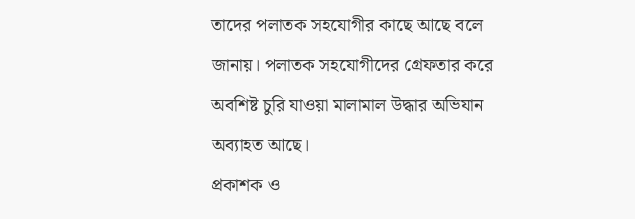তাদের পলাতক সহযোগীর কাছে আছে বলে জানায়। পলাতক সহযোগীদের গ্রেফতার করে অবশিষ্ট চুরি যাওয়া মালামাল উদ্ধার অভিযান অব্যাহত আছে।
প্রকাশক ও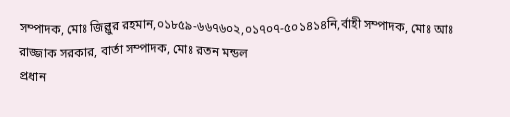সম্পাদক, মোঃ জিল্লুর রহমান,০১৮৫৯-৬৬৭৬০২,০১৭০৭-৫০১৪১৪নি,র্বাহী সম্পাদক, মোঃ আঃ রাজ্জাক সরকার, বার্তা সম্পাদক, মোঃ রতন মন্ডল
প্রধান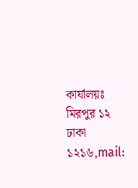কার্যালয়ঃ মিরপুর ১২ ঢাকা ১২১৬,mail: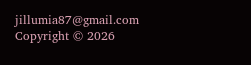jillumia87@gmail.com
Copyright © 2026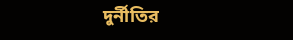দুর্নীতির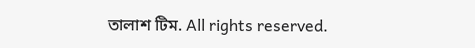তালাশ টিম. All rights reserved.